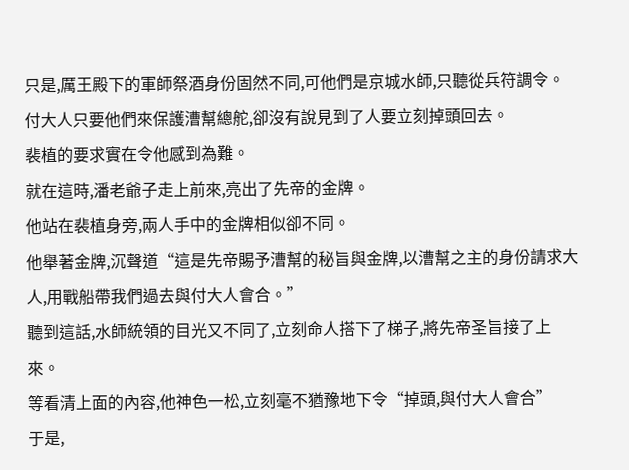只是,厲王殿下的軍師祭酒身份固然不同,可他們是京城水師,只聽從兵符調令。
付大人只要他們來保護漕幫總舵,卻沒有說見到了人要立刻掉頭回去。
裴植的要求實在令他感到為難。
就在這時,潘老爺子走上前來,亮出了先帝的金牌。
他站在裴植身旁,兩人手中的金牌相似卻不同。
他舉著金牌,沉聲道“這是先帝賜予漕幫的秘旨與金牌,以漕幫之主的身份請求大人,用戰船帶我們過去與付大人會合。”
聽到這話,水師統領的目光又不同了,立刻命人搭下了梯子,將先帝圣旨接了上來。
等看清上面的內容,他神色一松,立刻毫不猶豫地下令“掉頭,與付大人會合”
于是,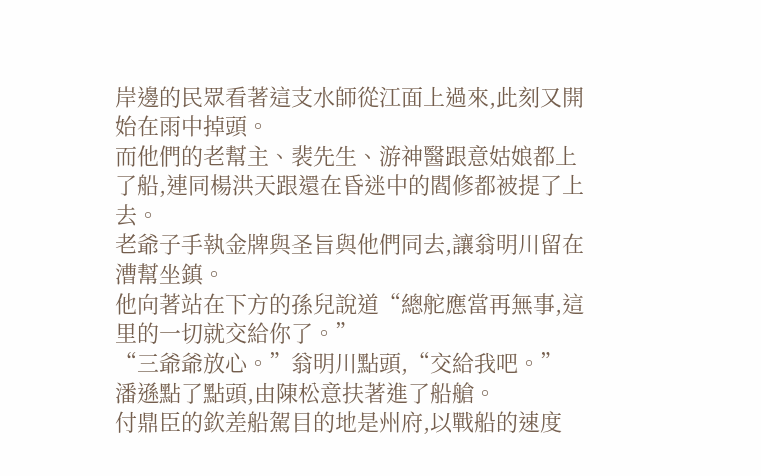岸邊的民眾看著這支水師從江面上過來,此刻又開始在雨中掉頭。
而他們的老幫主、裴先生、游神醫跟意姑娘都上了船,連同楊洪天跟還在昏迷中的閻修都被提了上去。
老爺子手執金牌與圣旨與他們同去,讓翁明川留在漕幫坐鎮。
他向著站在下方的孫兒說道“總舵應當再無事,這里的一切就交給你了。”
“三爺爺放心。”翁明川點頭,“交給我吧。”
潘遜點了點頭,由陳松意扶著進了船艙。
付鼎臣的欽差船駕目的地是州府,以戰船的速度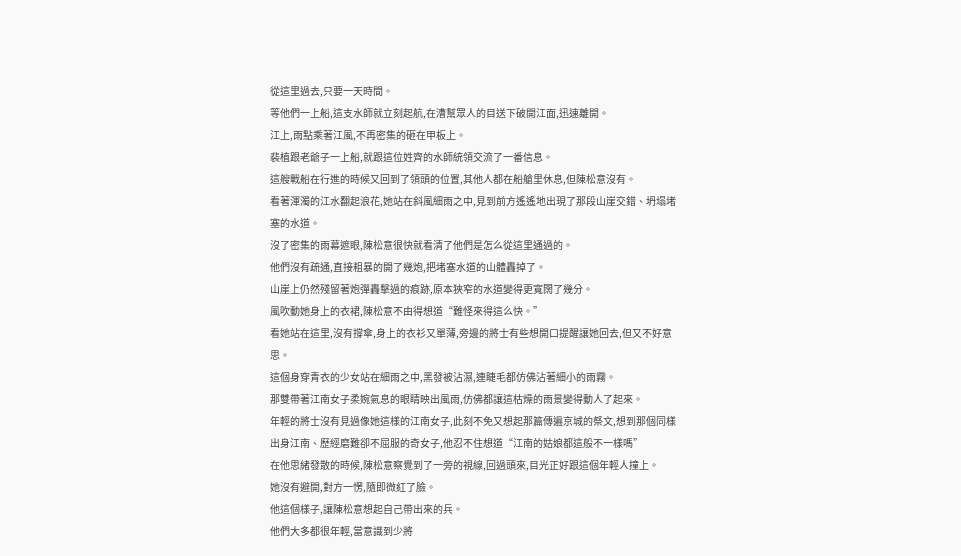從這里過去,只要一天時間。
等他們一上船,這支水師就立刻起航,在漕幫眾人的目送下破開江面,迅速離開。
江上,雨點乘著江風,不再密集的砸在甲板上。
裴植跟老爺子一上船,就跟這位姓齊的水師統領交流了一番信息。
這艘戰船在行進的時候又回到了領頭的位置,其他人都在船艙里休息,但陳松意沒有。
看著渾濁的江水翻起浪花,她站在斜風細雨之中,見到前方遙遙地出現了那段山崖交錯、坍塌堵塞的水道。
沒了密集的雨幕遮眼,陳松意很快就看清了他們是怎么從這里通過的。
他們沒有疏通,直接粗暴的開了幾炮,把堵塞水道的山體轟掉了。
山崖上仍然殘留著炮彈轟擊過的痕跡,原本狹窄的水道變得更寬闊了幾分。
風吹動她身上的衣裙,陳松意不由得想道“難怪來得這么快。”
看她站在這里,沒有撐傘,身上的衣衫又單薄,旁邊的將士有些想開口提醒讓她回去,但又不好意思。
這個身穿青衣的少女站在細雨之中,黑發被沾濕,連睫毛都仿佛沾著細小的雨霧。
那雙帶著江南女子柔婉氣息的眼睛映出風雨,仿佛都讓這枯燥的雨景變得動人了起來。
年輕的將士沒有見過像她這樣的江南女子,此刻不免又想起那篇傳遍京城的祭文,想到那個同樣出身江南、歷經磨難卻不屈服的奇女子,他忍不住想道“江南的姑娘都這般不一樣嗎”
在他思緒發散的時候,陳松意察覺到了一旁的視線,回過頭來,目光正好跟這個年輕人撞上。
她沒有避開,對方一愣,隨即微紅了臉。
他這個樣子,讓陳松意想起自己帶出來的兵。
他們大多都很年輕,當意識到少將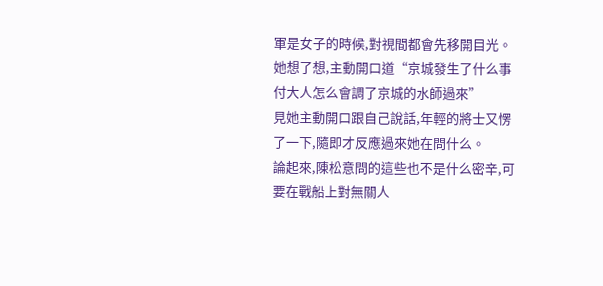軍是女子的時候,對視間都會先移開目光。
她想了想,主動開口道“京城發生了什么事付大人怎么會調了京城的水師過來”
見她主動開口跟自己說話,年輕的將士又愣了一下,隨即才反應過來她在問什么。
論起來,陳松意問的這些也不是什么密辛,可要在戰船上對無關人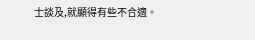士談及,就顯得有些不合適。